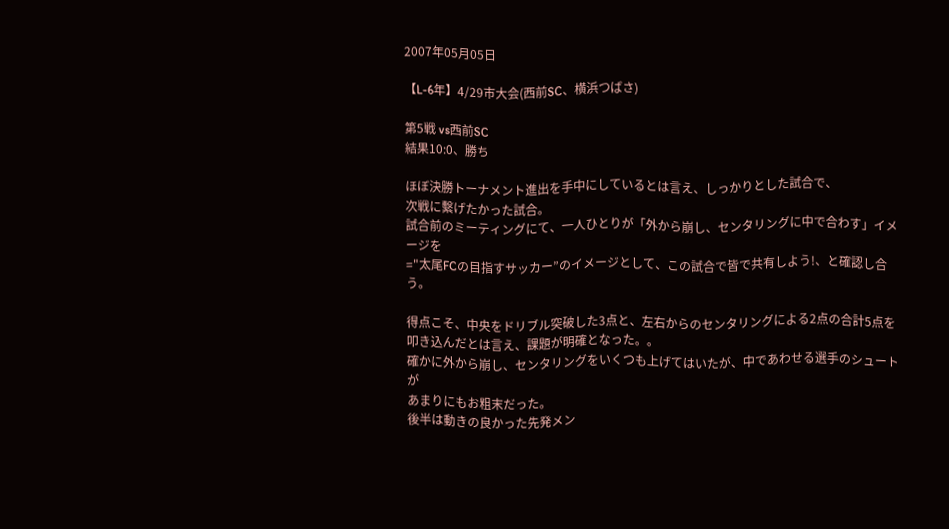2007年05月05日

【L-6年】4/29市大会(西前SC、横浜つばさ)

第5戦 vs西前SC
結果10:0、勝ち

ほぼ決勝トーナメント進出を手中にしているとは言え、しっかりとした試合で、
次戦に繫げたかった試合。
試合前のミーティングにて、一人ひとりが「外から崩し、センタリングに中で合わす」イメージを
="太尾FCの目指すサッカー”のイメージとして、この試合で皆で共有しよう!、と確認し合う。

得点こそ、中央をドリブル突破した3点と、左右からのセンタリングによる2点の合計5点を
叩き込んだとは言え、課題が明確となった。。
確かに外から崩し、センタリングをいくつも上げてはいたが、中であわせる選手のシュートが
あまりにもお粗末だった。
後半は動きの良かった先発メン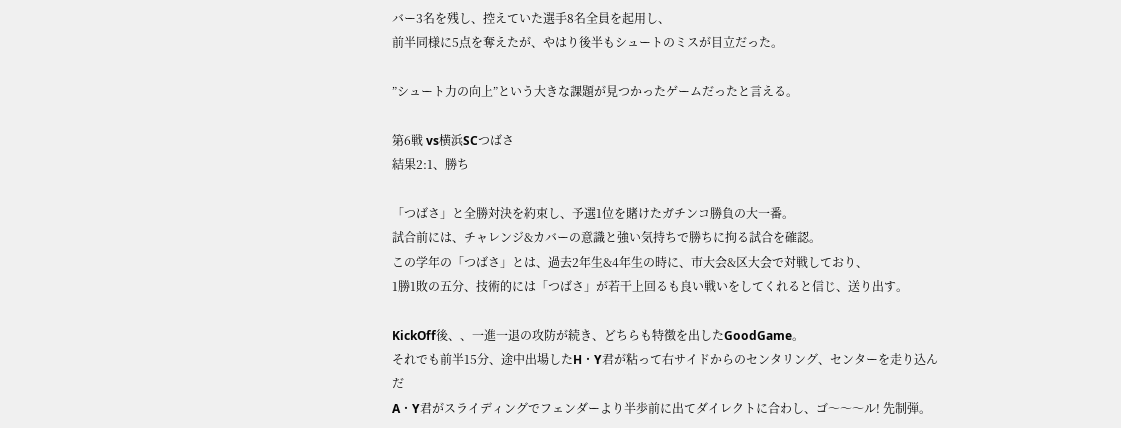バー3名を残し、控えていた選手8名全員を起用し、
前半同様に5点を奪えたが、やはり後半もシュートのミスが目立だった。

”シュート力の向上”という大きな課題が見つかったゲームだったと言える。

第6戦 vs横浜SCつばさ
結果2:1、勝ち

「つばさ」と全勝対決を約束し、予選1位を賭けたガチンコ勝負の大一番。
試合前には、チャレンジ&カバーの意識と強い気持ちで勝ちに拘る試合を確認。
この学年の「つばさ」とは、過去2年生&4年生の時に、市大会&区大会で対戦しており、
1勝1敗の五分、技術的には「つばさ」が若干上回るも良い戦いをしてくれると信じ、送り出す。

KickOff後、、一進一退の攻防が続き、どちらも特徴を出したGoodGame。
それでも前半15分、途中出場したH・Y君が粘って右サイドからのセンタリング、センターを走り込んだ
A・Y君がスライディングでフェンダーより半歩前に出てダイレクトに合わし、ゴ〜〜〜ル! 先制弾。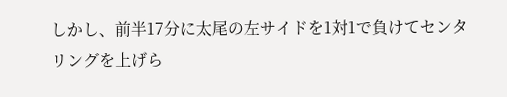しかし、前半17分に太尾の左サイドを1対1で負けてセンタリングを上げら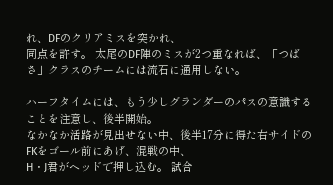れ、DFのクリアミスを突かれ、
同点を許す。 太尾のDF陣のミスが2つ重なれば、「つばさ」クラスのチームには流石に通用しない。

ハーフタイムには、もう少しグランダーのパスの意識することを注意し、後半開始。
なかなか活路が見出せない中、後半17分に得た右サイドのFKをゴール前にあげ、混戦の中、
H・J君がヘッドで押し込む。 試合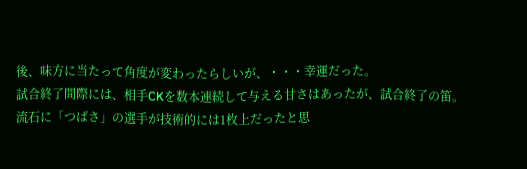後、味方に当たって角度が変わったらしいが、・・・幸運だった。
試合終了間際には、相手CKを数本連続して与える甘さはあったが、試合終了の笛。
流石に「つばさ」の選手が技術的には1枚上だったと思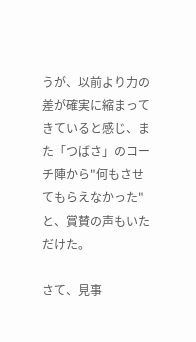うが、以前より力の差が確実に縮まって
きていると感じ、また「つばさ」のコーチ陣から"何もさせてもらえなかった"と、賞賛の声もいただけた。

さて、見事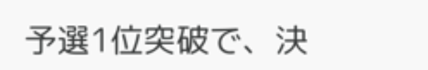予選1位突破で、決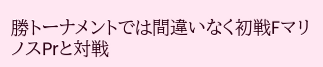勝トーナメントでは間違いなく初戦FマリノスPrと対戦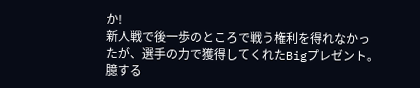か!
新人戦で後一歩のところで戦う権利を得れなかったが、選手の力で獲得してくれたBigプレゼント。
臆する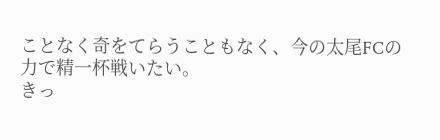ことなく奇をてらうこともなく、今の太尾FCの力で精一杯戦いたい。
きっ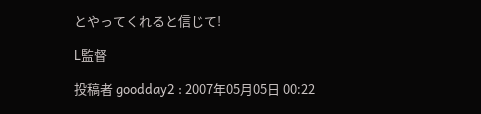とやってくれると信じて!

L監督

投稿者 goodday2 : 2007年05月05日 00:22